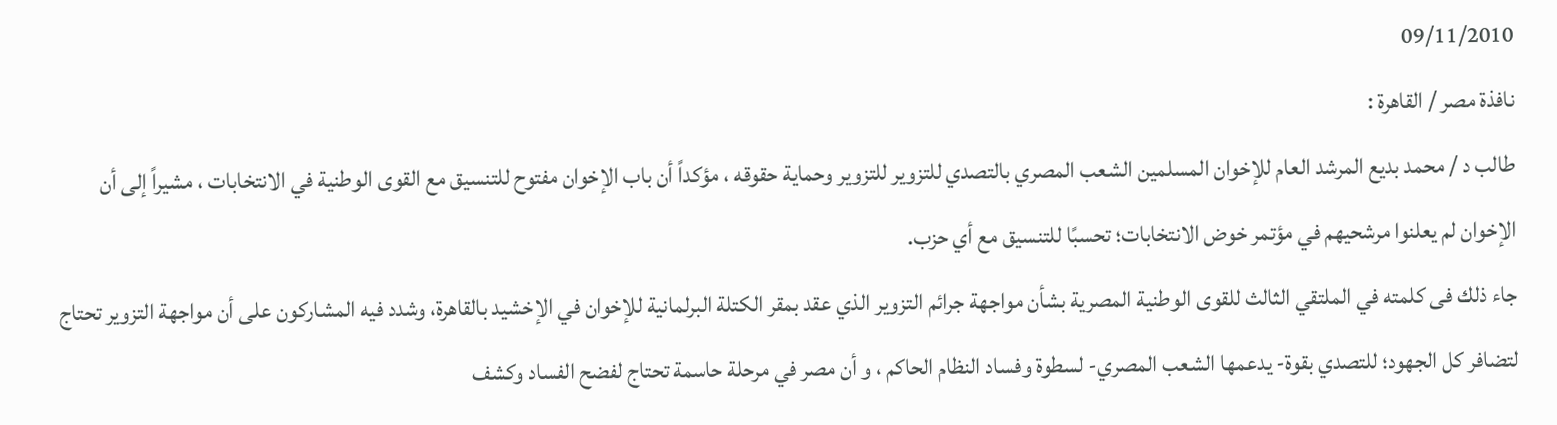09/11/2010
نافذة مصر / القاهرة :
طالب د / محمد بديع المرشد العام للإخوان المسلمين الشعب المصري بالتصدي للتزوير للتزوير وحماية حقوقه ، مؤكداً أن باب الإخوان مفتوح للتنسيق مع القوى الوطنية في الانتخابات ، مشيراً إلى أن الإخوان لم يعلنوا مرشحيهم في مؤتمر خوض الانتخابات؛ تحسبًا للتنسيق مع أي حزب.
جاء ذلك فى كلمته في الملتقي الثالث للقوى الوطنية المصرية بشأن مواجهة جرائم التزوير الذي عقد بمقر الكتلة البرلمانية للإخوان في الإخشيد بالقاهرة، وشدد فيه المشاركون على أن مواجهة التزوير تحتاج لتضافر كل الجهود؛ للتصدي بقوة- يدعمها الشعب المصري- لسطوة وفساد النظام الحاكم ، و أن مصر في مرحلة حاسمة تحتاج لفضح الفساد وكشف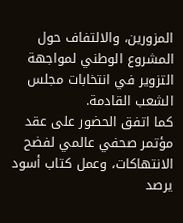المزورين، والالتفاف حول المشروع الوطني لمواجهة التزوير في انتخابات مجلس الشعب القادمة.
كما اتفق الحضور على عقد مؤتمر صحفي عالمي لفضح الانتهاكات، وعمل كتاب أسود يرصد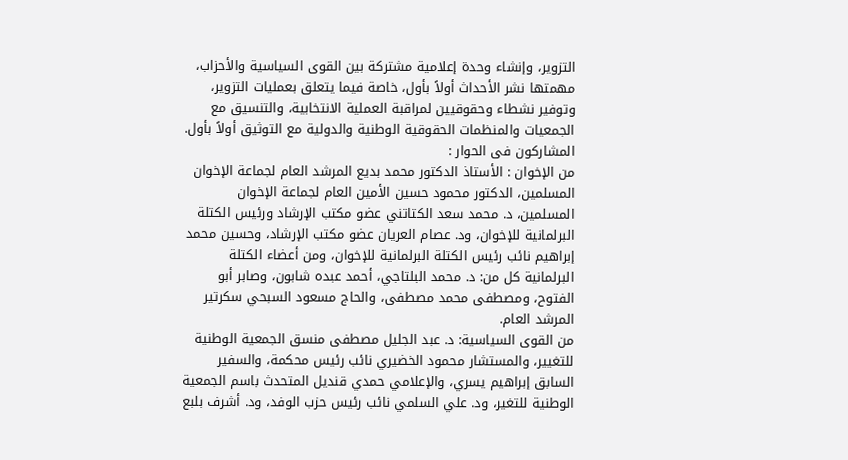التزوير، وإنشاء وحدة إعلامية مشتركة بين القوى السياسية والأحزاب، مهمتها نشر الأحداث أولاً بأول، خاصة فيما يتعلق بعمليات التزوير، وتوفير نشطاء وحقوقيين لمراقبة العملية الانتخابية، والتنسيق مع الجمعيات والمنظمات الحقوقية الوطنية والدولية مع التوثيق أولاً بأول.
المشاركون فى الحوار :
من الإخوان : الأستاذ الدكتور محمد بديع المرشد العام لجماعة الإخوان المسلمين، الدكتور محمود حسين الأمين العام لجماعة الإخوان المسلمين، د. محمد سعد الكتاتني عضو مكتب الإرشاد ورئيس الكتلة البرلمانية للإخوان، ود. عصام العريان عضو مكتب الإرشاد، وحسين محمد إبراهيم نائب رئيس الكتلة البرلمانية للإخوان، ومن أعضاء الكتلة البرلمانية كل من: د. محمد البلتاجي، أحمد عبده شابون، وصابر أبو الفتوح، ومصطفى محمد مصطفى، والحاج مسعود السبحي سكرتير المرشد العام.
من القوى السياسية: د. عبد الجليل مصطفى منسق الجمعية الوطنية للتغيير، والمستشار محمود الخضيري نائب رئيس محكمة، والسفير السابق إبراهيم يسري، والإعلامي حمدي قنديل المتحدث باسم الجمعية الوطنية للتغير، ود. علي السلمي نائب رئيس حزب الوفد، ود. أشرف بلبع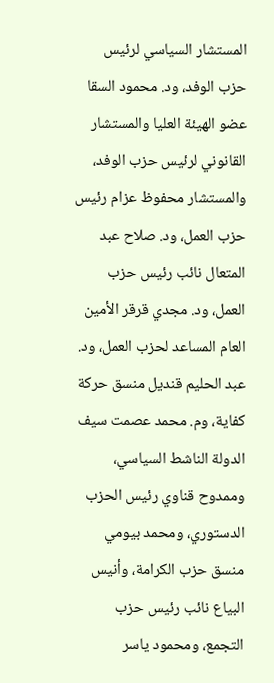المستشار السياسي لرئيس حزب الوفد، ود. محمود السقا عضو الهيئة العليا والمستشار القانوني لرئيس حزب الوفد، والمستشار محفوظ عزام رئيس حزب العمل، ود. صلاح عبد المتعال نائب رئيس حزب العمل، ود. مجدي قرقر الأمين العام المساعد لحزب العمل، ود. عبد الحليم قنديل منسق حركة كفاية، وم. محمد عصمت سيف الدولة الناشط السياسي، وممدوح قناوي رئيس الحزب الدستوري، ومحمد بيومي منسق حزب الكرامة، وأنيس البياع نائب رئيس حزب التجمع، ومحمود ياسر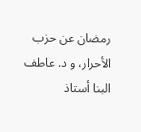رمضان عن حزب الأحرار، و د. عاطف البنا أستاذ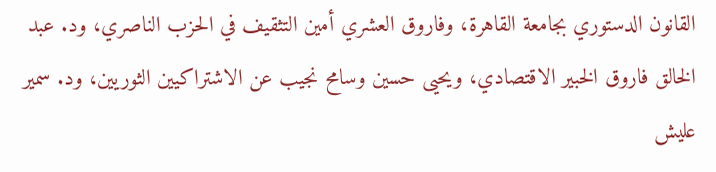القانون الدستوري بجامعة القاهرة، وفاروق العشري أمين التثقيف في الحزب الناصري، ود. عبد الخالق فاروق الخبير الاقتصادي، ويحيى حسين وسامح نجيب عن الاشتراكيين الثوريين، ود. سمير عليش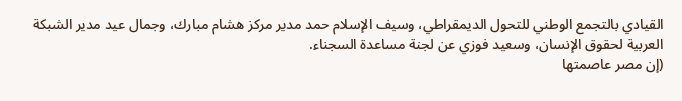القيادي بالتجمع الوطني للتحول الديمقراطي، وسيف الإسلام حمد مدير مركز هشام مبارك، وجمال عيد مدير الشبكة العربية لحقوق الإنسان، وسعيد فوزي عن لجنة مساعدة السجناء.
(إن مصر عاصمتها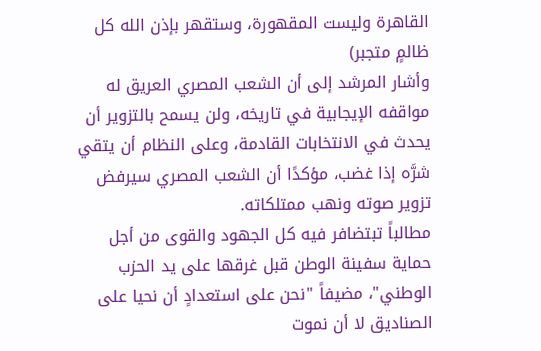القاهرة وليست المقهورة، وستقهر بإذن الله كل ظالمٍ متجبر)
وأشار المرشد إلى أن الشعب المصري العريق له مواقفه الإيجابية في تاريخه، ولن يسمح بالتزوير أن يحدث في الانتخابات القادمة، وعلى النظام أن يتقي شرَّه إذا غضب، مؤكدًا أن الشعب المصري سيرفض تزوير صوته ونهب ممتلكاته.
مطالباً تبتضافر فيه كل الجهود والقوى من أجل حماية سفينة الوطن قبل غرقها على يد الحزب الوطني"، مضيفاً "نحن على استعدادٍ أن نحيا على الصناديق لا أن نموت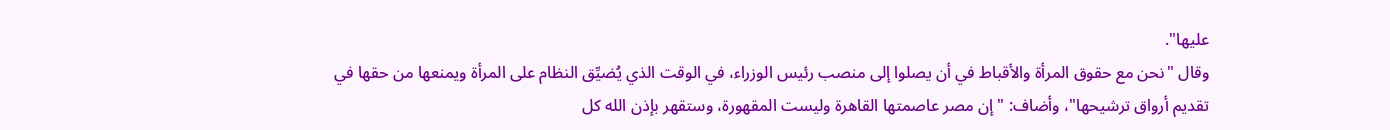عليها".
وقال "نحن مع حقوق المرأة والأقباط في أن يصلوا إلى منصب رئيس الوزراء، في الوقت الذي يُضيِّق النظام على المرأة ويمنعها من حقها في تقديم أرواق ترشيحها"، وأضاف: "إن مصر عاصمتها القاهرة وليست المقهورة، وستقهر بإذن الله كل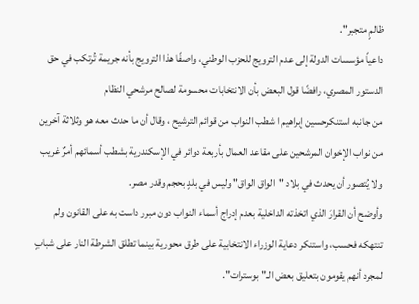ظالمٍ متجبر".
داعياً مؤسسات الدولة إلى عدم الترويج للحزب الوطني، واصفًا هذا الترويج بأنه جريمة تُرتكب في حق الدستور المصري، رافضًا قول البعض بأن الانتخابات محسومة لصالح مرشحي النظام
من جانبه استنكرحسين إبراهيم ا شطب النواب من قوائم الترشيح ، وقال أن ما حدث معه هو وثلاثة آخرين من نواب الإخوان المرشحين على مقاعد العمال بأربعة دوائر في الإسكندرية بشطب أسمائهم أمرٌ غريب ولا يُتصور أن يحدث في بلاد "الواق الواق" وليس في بلدٍ بحجم وقدر مصر.
وأوضح أن القرارَ الذي اتخذته الداخلية بعدم إدراج أسماء النواب دون مبرر داست به على القانون ولم تنتهكه فحسب، واستنكر دعاية الوزراء الانتخابية على طرق محورية بينما تطلق الشرطة النار على شبابٍ لمجرد أنهم يقومون بتعليق بعض الـ"بوسترات".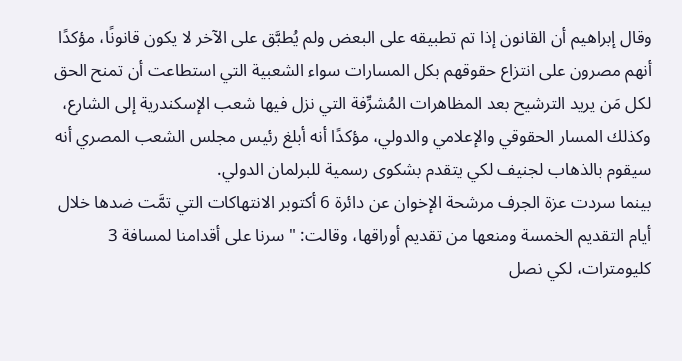وقال إبراهيم أن القانون إذا تم تطبيقه على البعض ولم يُطبَّق على الآخر لا يكون قانونًا، مؤكدًا أنهم مصرون على انتزاع حقوقهم بكل المسارات سواء الشعبية التي استطاعت أن تمنح الحق لكل مَن يريد الترشيح بعد المظاهرات المُشرِّفة التي نزل فيها شعب الإسكندرية إلى الشارع، وكذلك المسار الحقوقي والإعلامي والدولي، مؤكدًا أنه أبلغ رئيس مجلس الشعب المصري أنه سيقوم بالذهاب لجنيف لكي يتقدم بشكوى رسمية للبرلمان الدولي.
بينما سردت عزة الجرف مرشحة الإخوان عن دائرة 6 أكتوبر الانتهاكات التي تمَّت ضدها خلال أيام التقديم الخمسة ومنعها من تقديم أوراقها، وقالت: "سرنا على أقدامنا لمسافة 3 كليومترات، لكي نصل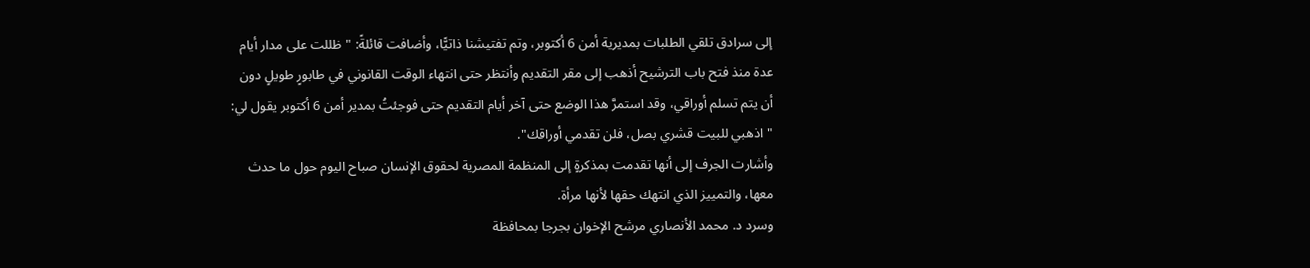إلى سرادق تلقي الطلبات بمديرية أمن 6 أكتوبر، وتم تفتيشنا ذاتيًّا، وأضافت قائلةً: "ظللت على مدار أيام عدة منذ فتح باب الترشيح أذهب إلى مقر التقديم وأنتظر حتى انتهاء الوقت القانوني في طابورٍ طويلٍ دون أن يتم تسلم أوراقي، وقد استمرَّ هذا الوضع حتى آخر أيام التقديم حتى فوجئتُ بمدير أمن 6 أكتوبر يقول لي: "اذهبي للبيت قشري بصل، فلن تقدمي أوراقك".
وأشارت الجرف إلى أنها تقدمت بمذكرةٍ إلى المنظمة المصرية لحقوق الإنسان صباح اليوم حول ما حدث معها، والتمييز الذي انتهك حقها لأنها مرأة.
وسرد د. محمد الأنصاري مرشح الإخوان بجرجا بمحافظة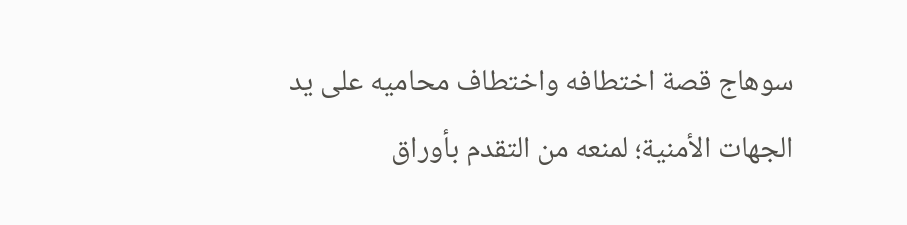سوهاج قصة اختطافه واختطاف محاميه على يد الجهات الأمنية؛ لمنعه من التقدم بأوراق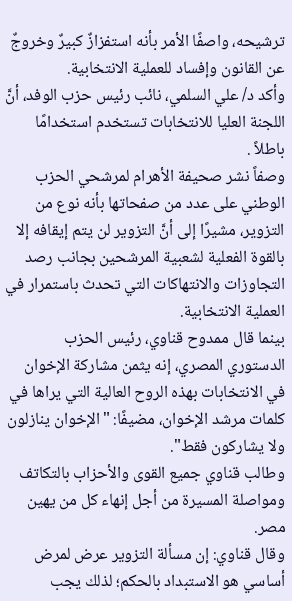ترشيحه، واصفًا الأمر بأنه استفزازٌ كبيرٌ وخروجٌ عن القانون وإفساد للعملية الانتخابية.
وأكد د/ علي السلمي، نائب رئيس حزب الوفد، أنَّ اللجنة العليا للانتخابات تستخدم استخدامًا باطلاً .
وصفاً نشر صحيفة الأهرام لمرشحي الحزب الوطني على عدد من صفحاتها بأنه نوع من التزوير، مشيرًا إلى أنَّ التزوير لن يتم إيقافه إلا بالقوة الفعلية لشعبية المرشحين بجانب رصد التجاوزات والانتهاكات التي تحدث باستمرار في العملية الانتخابية.
بينما قال ممدوح قناوي، رئيس الحزب الدستوري المصري، إنه يثمن مشاركة الإخوان في الانتخابات بهذه الروح العالية التي يراها في كلمات مرشد الإخوان، مضيفًا: "الإخوان ينازلون ولا يشاركون فقط".
وطالب قناوي جميع القوى والأحزاب بالتكاتف ومواصلة المسيرة من أجل إنهاء كل من يهين مصر.
وقال قناوي: إن مسألة التزوير عرض لمرض أساسي هو الاستبداد بالحكم؛ لذلك يجب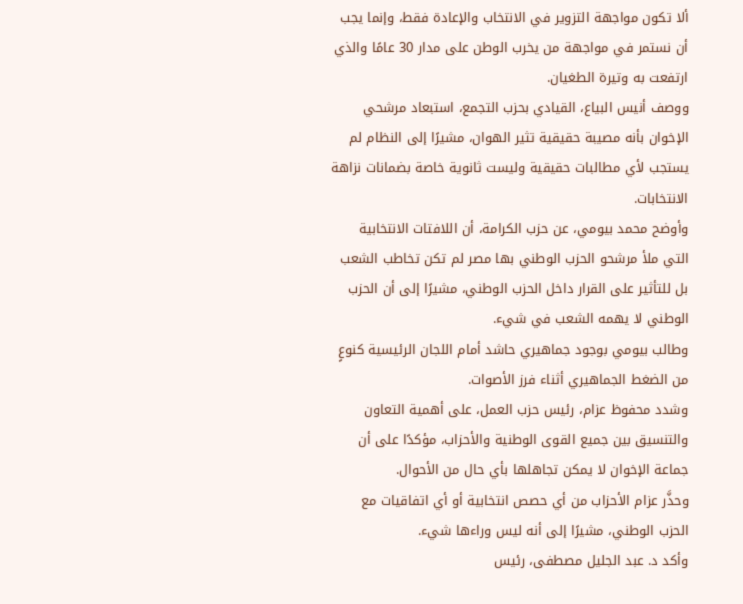ألا تكون مواجهة التزوير في الانتخاب والإعادة فقط، وإنما يجب أن نستمر في مواجهة من يخرب الوطن على مدار 30 عامًا والذي ارتفعت به وتيرة الطغيان.
ووصف أنيس البياع، القيادي بحزب التجمع، استبعاد مرشحي الإخوان بأنه مصيبة حقيقية تثير الهوان، مشيرًا إلى النظام لم يستجب لأي مطالبات حقيقية وليست ثانوية خاصة بضمانات نزاهة الانتخابات.
وأوضح محمد بيومي، عن حزب الكرامة، أن اللافتات الانتخابية التي ملأ مرشحو الحزب الوطني بها مصر لم تكن تخاطب الشعب بل للتأثير على القرار داخل الحزب الوطني، مشيرًا إلى أن الحزب الوطني لا يهمه الشعب في شيء.
وطالب بيومي بوجود جماهيري حاشد أمام اللجان الرئيسية كنوعٍ من الضغط الجماهيري أثناء فرز الأصوات.
وشدد محفوظ عزام، رئيس حزب العمل، على أهمية التعاون والتنسيق بين جميع القوى الوطنية والأحزاب، مؤكدًا على أن جماعة الإخوان لا يمكن تجاهلها بأي حال من الأحوال.
وحذَّر عزام الأحزاب من أي حصص انتخابية أو أي اتفاقيات مع الحزب الوطني، مشيرًا إلى أنه ليس وراءها شيء.
وأكد د. عبد الجليل مصطفى، رئيس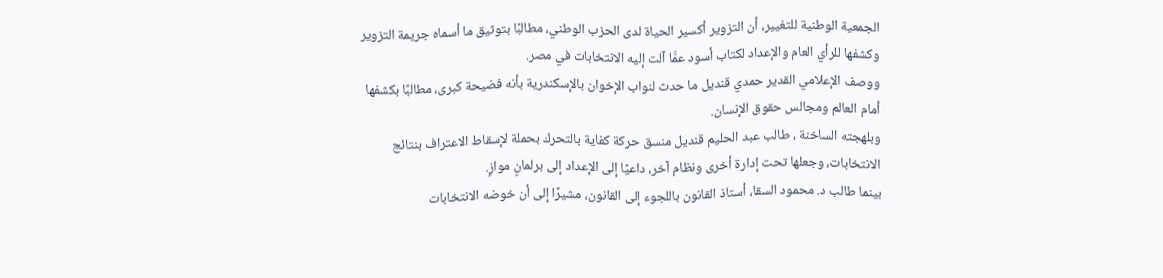الجمعية الوطنية للتغيير، أن التزوير أكسير الحياة لدى الحزب الوطني، مطالبًا بتوثيق ما أسماه جريمة التزوير وكشفها للرأي العام والإعداد لكتاب أسود عمَّا آلت إليه الانتخابات في مصر.
ووصف الإعلامي القدير حمدي قنديل ما حدث لنواب الإخوان بالإسكندرية بأنه فضيحة كبرى، مطالبًا بكشفها أمام العالم ومجالس حقوق الإنسان.
وبلهجته الساخنة ، طالب عبد الحليم قنديل منسق حركة كفاية بالتحرك بحملة لإسقاط الاعتراف بنتائج الانتخابات، وجعلها تحت إدارة أخرى ونظام آخر، داعيًا إلى الإعداد إلى برلمانٍ موازٍ.
بينما طالب د. محمود السقا، أستاذ القانون باللجوء إلى القانون، مشيرًا إلى أن خوضه الانتخابات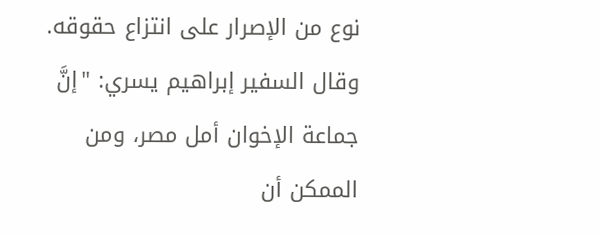نوع من الإصرار على انتزاع حقوقه.
وقال السفير إبراهيم يسري: "إنَّ جماعة الإخوان أمل مصر، ومن الممكن أن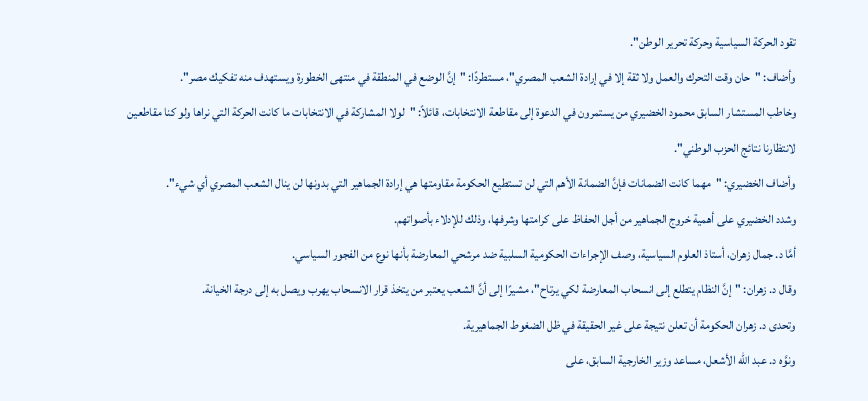تقود الحركة السياسية وحركة تحرير الوطن".
وأضاف: "حان وقت التحرك والعمل ولا ثقة إلا في إرادة الشعب المصري"، مستطردًا: "إنَّ الوضع في المنطقة في منتهى الخطورة ويستهدف منه تفكيك مصر".
وخاطب المستشار السابق محمود الخضيري من يستمرون في الدعوة إلى مقاطعة الانتخابات، قائلاً: "لولا المشاركة في الانتخابات ما كانت الحركة التي نراها ولو كنا مقاطعين لانتظارنا نتائج الحزب الوطني".
وأضاف الخضيري: "مهما كانت الضمانات فإنَّ الضمانة الأهم التي لن تستطيع الحكومة مقاومتها هي إرادة الجماهير التي بدونها لن ينال الشعب المصري أي شيء".
وشدد الخضيري على أهمية خروج الجماهير من أجل الحفاظ على كرامتها وشرفها، وذلك للإدلاء بأصواتهم.
أمَّا د. جمال زهران، أستاذ العلوم السياسية، وصف الإجراءات الحكومية السلبية ضد مرشحي المعارضة بأنها نوع من الفجور السياسي.
وقال د. زهران: "إنَّ النظام يتطلع إلى انسحاب المعارضة لكي يرتاح"، مشيرًا إلى أنَّ الشعب يعتبر من يتخذ قرار الانسحاب يهرب ويصل به إلى درجة الخيانة.
وتحدى د. زهران الحكومة أن تعلن نتيجة على غير الحقيقة في ظل الضغوط الجماهيرية.
ونوَّه د. عبد الله الأشعل، مساعد وزير الخارجية السابق، على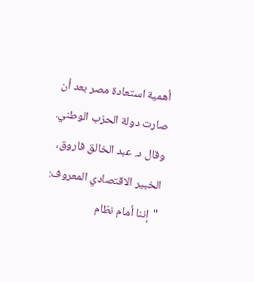أهمية استعادة مصر بعد أن صارت دولة الحزب الوطني.
وقال د. عبد الخالق فاروق، الخبير الاقتصادي المعروف: "إننا أمام نظام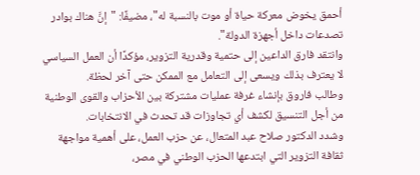أحمق يخوض معركة حياة أو موت بالنسبة له"، مضيفًا: "إنَّ هناك بوادر تصدعات داخل أجهزة الدولة".
وانتقد فارق الداعين إلى حتمية وقدرية التزوير، مؤكدًا أن العمل السياسي لا يعترف بذلك ويسعى إلى التعامل مع الممكن حتى آخر لحظة.
وطالب فاروق بإنشاء غرفة عمليات مشتركة بين الأحزاب والقوى الوطنية من أجل التنسيق لكشف أي تجاوزات قد تحدث في الانتخابات.
وشدد الدكتور صلاح عبد المتعال، عن حزب العمل، على أهمية مواجهة ثقافة التزوير التي ابتدعها الحزب الوطني في مصر،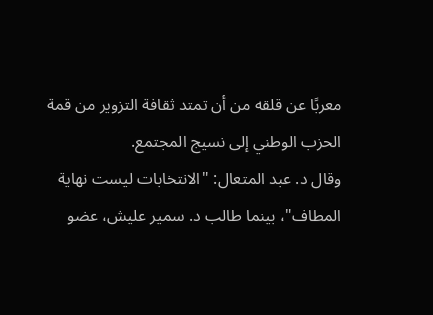معربًا عن قلقه من أن تمتد ثقافة التزوير من قمة الحزب الوطني إلى نسيج المجتمع.
وقال د. عبد المتعال: "الانتخابات ليست نهاية المطاف"، بينما طالب د. سمير عليش، عضو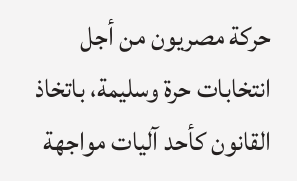حركة مصريون من أجل انتخابات حرة وسليمة، باتخاذ القانون كأحد آليات مواجهة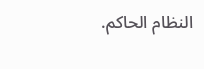النظام الحاكم.